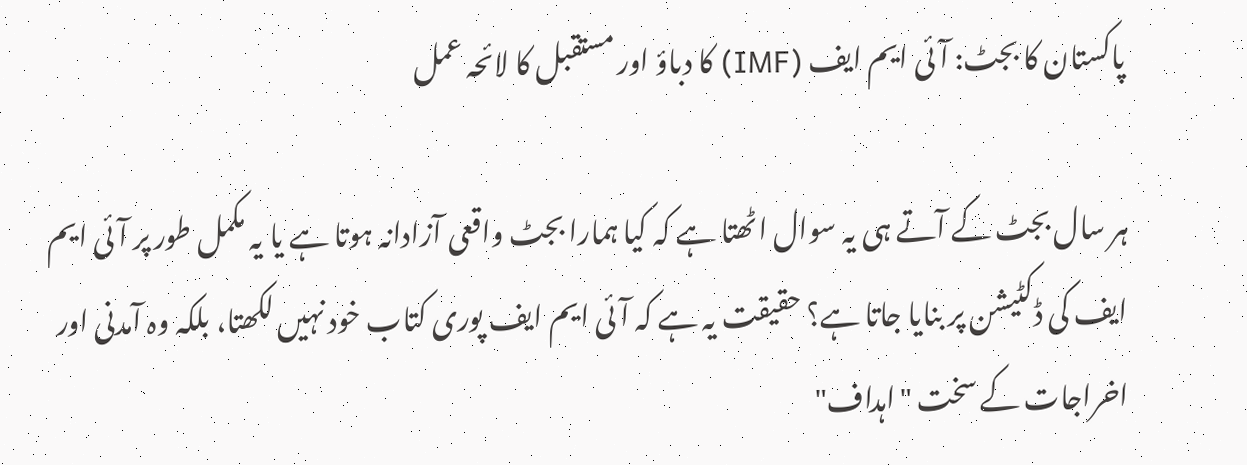پاکستان کا بجٹ: آئی ایم ایف (IMF) کا دباؤ اور مستقبل کا لائحہ عمل

ہر سال بجٹ کے آتے ہی یہ سوال اٹھتا ہے کہ کیا ہمارا بجٹ واقعی آزادانہ ہوتا ہے یا یہ مکمل طور پر آئی ایم ایف کی ڈکٹیشن پر بنایا جاتا ہے؟ حقیقت یہ ہے کہ آئی ایم ایف پوری کتاب خود نہیں لکھتا، بلکہ وہ آمدنی اور اخراجات کے سخت "اہداف"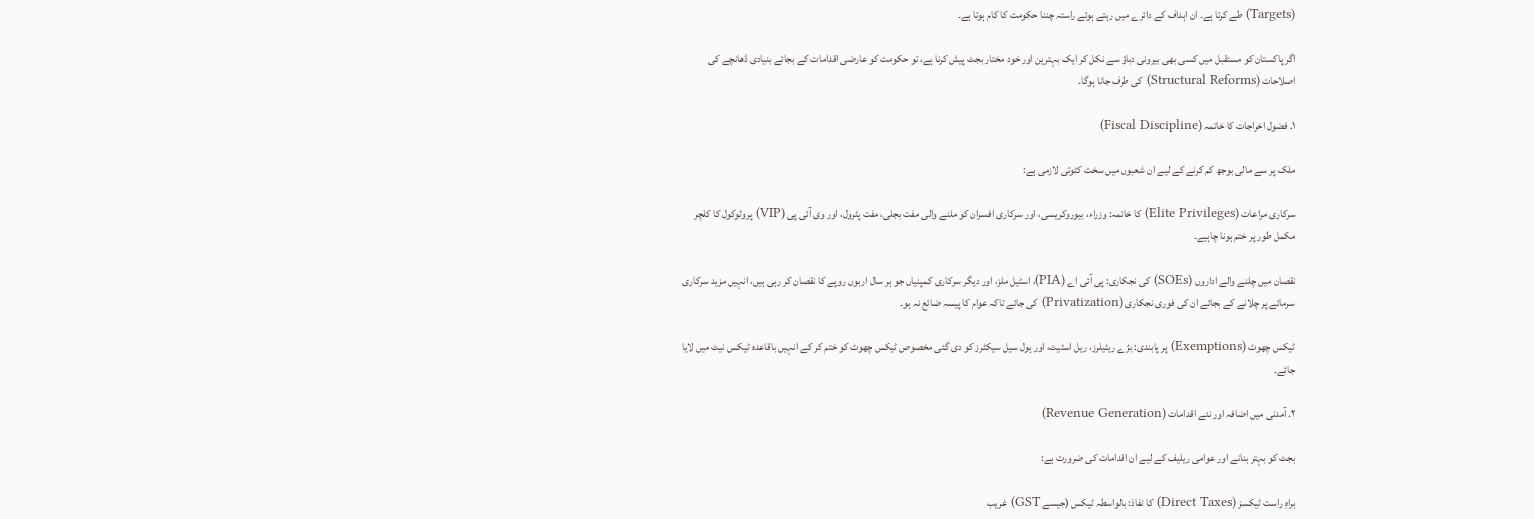(Targets) طے کرتا ہے۔ ان اہداف کے دائرے میں رہتے ہوئے راستہ چننا حکومت کا کام ہوتا ہے۔

اگر پاکستان کو مستقبل میں کسی بھی بیرونی دباؤ سے نکل کر ایک بہترین اور خود مختار بجٹ پیش کرنا ہے، تو حکومت کو عارضی اقدامات کے بجائے بنیادی ڈھانچے کی اصلاحات (Structural Reforms) کی طرف جانا ہوگا۔

۱. فضول اخراجات کا خاتمہ (Fiscal Discipline)

ملک پر سے مالی بوجھ کم کرنے کے لیے ان شعبوں میں سخت کٹوتی لازمی ہے:

سرکاری مراعات (Elite Privileges) کا خاتمہ: وزراء، بیوروکریسی، اور سرکاری افسران کو ملنے والی مفت بجلی، مفت پٹرول، اور وی آئی پی (VIP) پروٹوکول کا کلچر مکمل طور پر ختم ہونا چاہیے۔

نقصان میں چلنے والے اداروں (SOEs) کی نجکاری: پی آئی اے (PIA)، اسٹیل ملز، اور دیگر سرکاری کمپنیاں جو ہر سال اربوں روپے کا نقصان کر رہی ہیں، انہیں مزید سرکاری سرمائے پر چلانے کے بجائے ان کی فوری نجکاری (Privatization) کی جائے تاکہ عوام کا پیسہ ضائع نہ ہو۔

ٹیکس چھوٹ (Exemptions) پر پابندی: بڑے ریٹیلرز، ریل اسٹیٹ، اور ہول سیل سیکٹرز کو دی گئی مخصوص ٹیکس چھوٹ کو ختم کر کے انہیں باقاعدہ ٹیکس نیٹ میں لایا جائے۔

۲. آمدنی میں اضافہ اور نئے اقدامات (Revenue Generation)

بجٹ کو بہتر بنانے اور عوامی ریلیف کے لیے ان اقدامات کی ضرورت ہے:

براہِ راست ٹیکسز (Direct Taxes) کا نفاذ: بالواسطہ ٹیکس (جیسے GST) غریب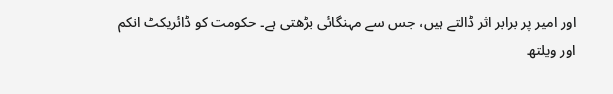اور امیر پر برابر اثر ڈالتے ہیں، جس سے مہنگائی بڑھتی ہے۔ حکومت کو ڈائریکٹ انکم اور ویلتھ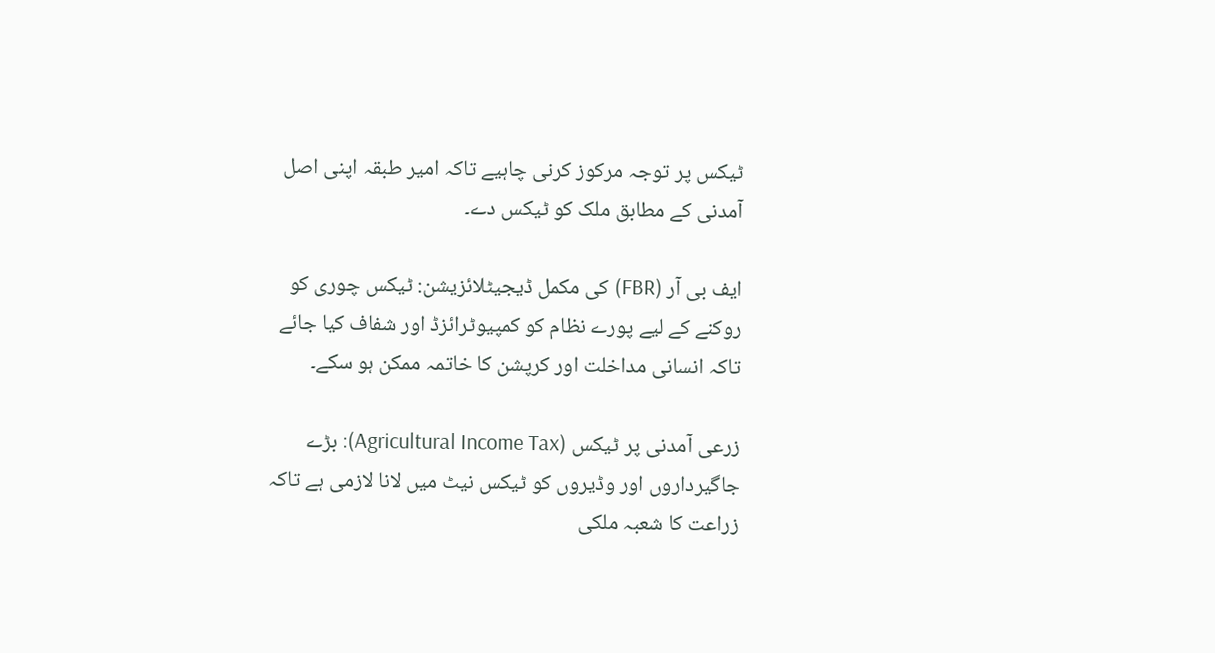ٹیکس پر توجہ مرکوز کرنی چاہیے تاکہ امیر طبقہ اپنی اصل آمدنی کے مطابق ملک کو ٹیکس دے۔

ایف بی آر (FBR) کی مکمل ڈیجیٹلائزیشن: ٹیکس چوری کو روکنے کے لیے پورے نظام کو کمپیوٹرائزڈ اور شفاف کیا جائے تاکہ انسانی مداخلت اور کرپشن کا خاتمہ ممکن ہو سکے۔

زرعی آمدنی پر ٹیکس (Agricultural Income Tax): بڑے جاگیرداروں اور وڈیروں کو ٹیکس نیٹ میں لانا لازمی ہے تاکہ زراعت کا شعبہ ملکی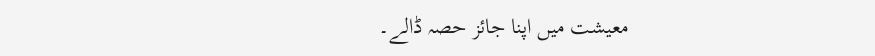معیشت میں اپنا جائز حصہ ڈالے۔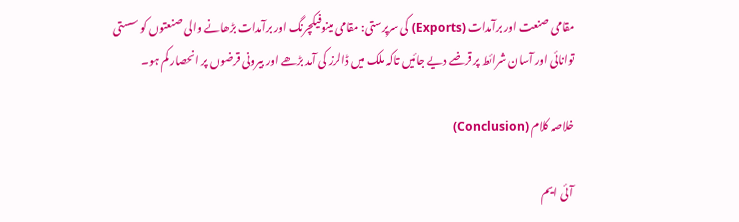مقامی صنعت اور برآمدات (Exports) کی سرپرستی: مقامی مینوفیکچرنگ اور برآمدات بڑھانے والی صنعتوں کو سستی توانائی اور آسان شرائط پر قرضے دیے جائیں تاکہ ملک میں ڈالرز کی آمد بڑھے اور بیرونی قرضوں پر انحصار کم ہو۔

خلاصہ کلام (Conclusion)

آئی ایم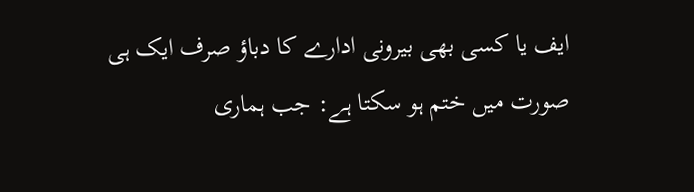ایف یا کسی بھی بیرونی ادارے کا دباؤ صرف ایک ہی صورت میں ختم ہو سکتا ہے: جب ہماری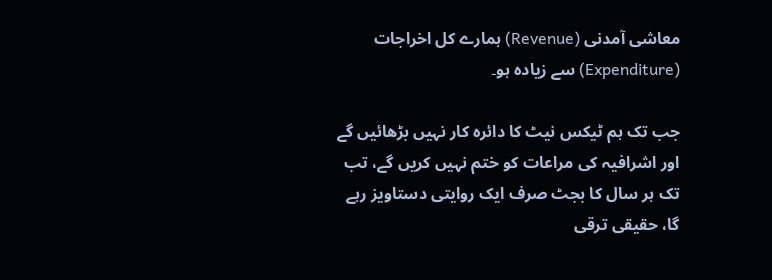معاشی آمدنی (Revenue) ہمارے کل اخراجات (Expenditure) سے زیادہ ہو۔

جب تک ہم ٹیکس نیٹ کا دائرہ کار نہیں بڑھائیں گے اور اشرافیہ کی مراعات کو ختم نہیں کریں گے، تب تک ہر سال کا بجٹ صرف ایک روایتی دستاویز رہے گا، حقیقی ترقی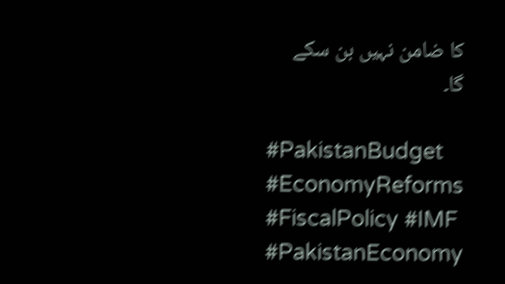کا ضامن نہیں بن سکے گا۔

#PakistanBudget #EconomyReforms #FiscalPolicy #IMF #PakistanEconomy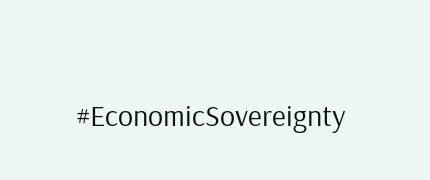#EconomicSovereignty